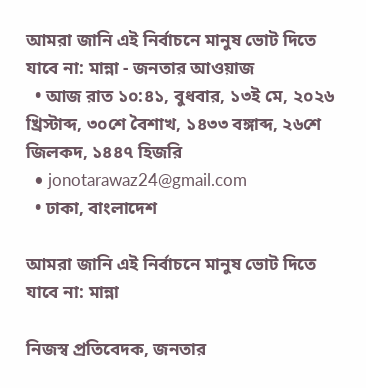আমরা জানি এই নির্বাচনে মানুষ ভোট দিতে যাবে না: মান্না - জনতার আওয়াজ
  • আজ রাত ১০:৪১, বুধবার, ১৩ই মে, ২০২৬ খ্রিস্টাব্দ, ৩০শে বৈশাখ, ১৪৩৩ বঙ্গাব্দ, ২৬শে জিলকদ, ১৪৪৭ হিজরি
  • jonotarawaz24@gmail.com
  • ঢাকা, বাংলাদেশ

আমরা জানি এই নির্বাচনে মানুষ ভোট দিতে যাবে না: মান্না

নিজস্ব প্রতিবেদক, জনতার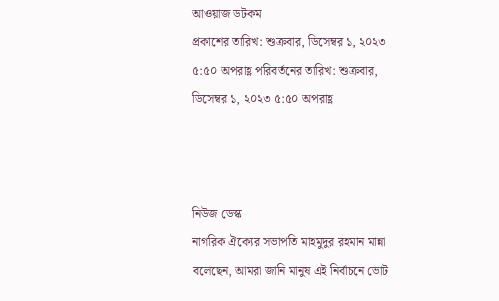আওয়াজ ডটকম
প্রকাশের তারিখ: শুক্রবার, ডিসেম্বর ১, ২০২৩ ৫:৫০ অপরাহ্ণ পরিবর্তনের তারিখ: শুক্রবার, ডিসেম্বর ১, ২০২৩ ৫:৫০ অপরাহ্ণ



নিউজ ডেস্ক
নাগরিক ঐক্যের সভাপতি মাহমুদুর রহমান মান্না বলেছেন, আমরা জানি মানুষ এই নির্বাচনে ভোট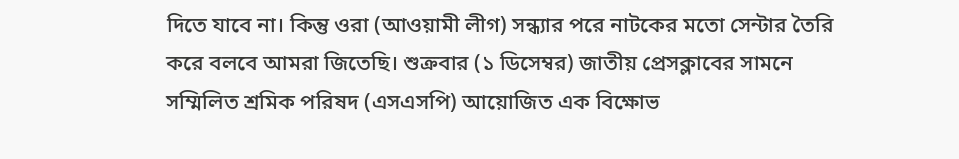দিতে যাবে না। কিন্তু ওরা (আওয়ামী লীগ) সন্ধ্যার পরে নাটকের মতো সেন্টার তৈরি করে বলবে আমরা জিতেছি। শুক্রবার (১ ডিসেম্বর) জাতীয় প্রেসক্লাবের সামনে সম্মিলিত শ্রমিক পরিষদ (এসএসপি) আয়োজিত এক বিক্ষোভ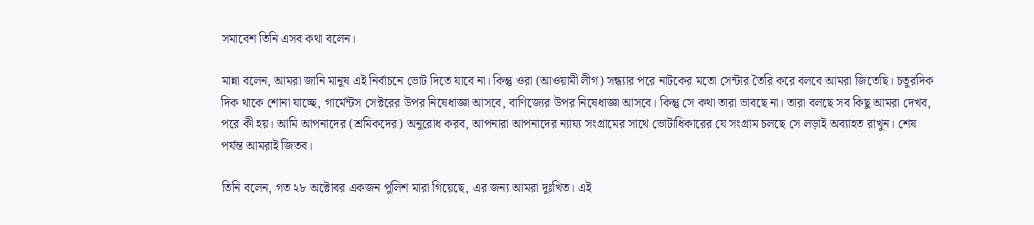সমাবেশ তিনি এসব কথা বলেন।

মান্না বলেন, আমরা জানি মানুষ এই নির্বাচনে ভোট দিতে যাবে না। কিন্তু ওরা (আওয়ামী লীগ) সন্ধ্যার পরে নাটকের মতো সেন্টার তৈরি করে বলবে আমরা জিতেছি। চতুরদিক দিক থাকে শোনা যাচ্ছে, গার্মেন্টস সেক্টরের উপর নিষেধাজ্ঞা আসবে, বাণিজ্যের উপর নিষেধাজ্ঞা আসবে। কিন্তু সে কথা তারা ভাবছে না। তারা বলছে সব কিছু আমরা দেখব, পরে কী হয়। আমি আপনাদের (শ্রমিকদের) অনুরোধ করব, আপনারা আপনাদের ন্যায্য সংগ্রামের সাথে ভোটাধিকারের যে সংগ্রাম চলছে সে লড়াই অব্যাহত রাখুন। শেষ পর্যন্ত আমরাই জিতব।

তিনি বলেন, গত ২৮ অক্টোবর একজন পুলিশ মারা গিয়েছে, এর জন্য আমরা দুঃখিত। এই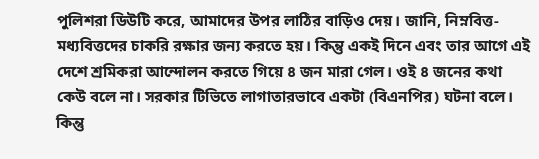পুলিশরা ডিউটি করে, আমাদের উপর লাঠির বাড়িও দেয়। জানি, নিম্নবিত্ত-মধ্যবিত্তদের চাকরি রক্ষার জন্য করতে হয়। কিন্তু একই দিনে এবং তার আগে এই দেশে শ্রমিকরা আন্দোলন করতে গিয়ে ৪ জন মারা গেল। ওই ৪ জনের কথা কেউ বলে না। সরকার টিভিতে লাগাতারভাবে একটা (বিএনপির) ঘটনা বলে। কিন্তু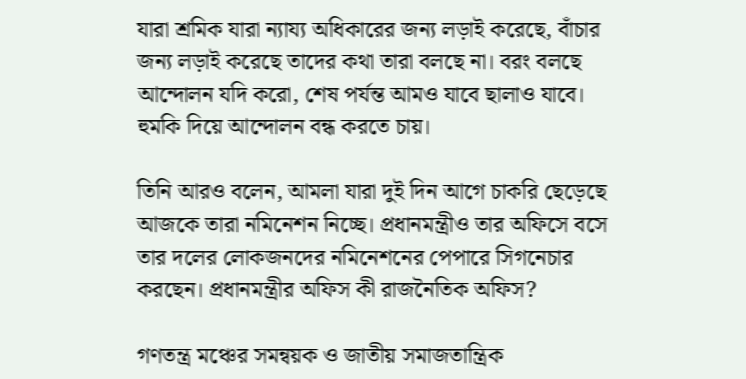যারা শ্রমিক যারা ন্যায্য অধিকারের জন্য লড়াই করেছে, বাঁচার জন্য লড়াই করেছে তাদের কথা তারা বলছে না। বরং বলছে আন্দোলন যদি করো, শেষ পর্যন্ত আমও যাবে ছালাও যাবে। হুমকি দিয়ে আন্দোলন বন্ধ করতে চায়।

তিনি আরও বলেন, আমলা যারা দুই দিন আগে চাকরি ছেড়েছে আজকে তারা নমিনেশন নিচ্ছে। প্রধানমন্ত্রীও তার অফিসে বসে তার দলের লোকজনদের নমিনেশনের পেপারে সিগনেচার করছেন। প্রধানমন্ত্রীর অফিস কী রাজনৈতিক অফিস?

গণতন্ত্র মঞ্চের সমন্বয়ক ও জাতীয় সমাজতান্ত্রিক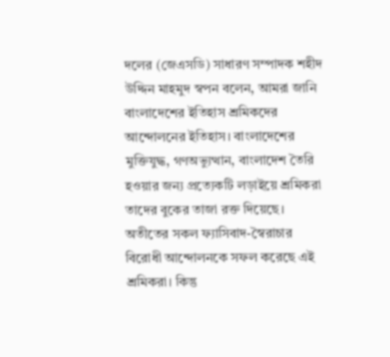দলের (জেএসডি) সাধারণ সম্পাদক শহীদ উদ্দিন মাহমুদ স্বপন বলেন, আমরা জানি বাংলাদেশের ইতিহাস শ্রমিকদের আন্দোলনের ইতিহাস। বাংলাদেশের মুক্তিযুদ্ধ, গণঅভ্যুত্থান, বাংলাদেশ তৈরি হওয়ার জন্য প্রত্যেকটি লড়াইয়ে শ্রমিকরা তাদের বুকের তাজা রক্ত দিয়েছে। অতীতের সকল ফ্যাসিবাদ-স্বৈরাচার বিরোধী আন্দোলনকে সফল করেছে এই শ্রমিকরা। কিন্তু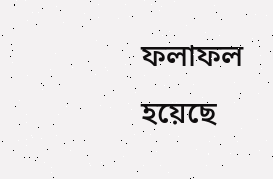ফলাফল হয়েছে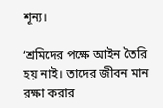শূন্য।

‘শ্রমিদের পক্ষে আইন তৈরি হয় নাই। তাদের জীবন মান রক্ষা করার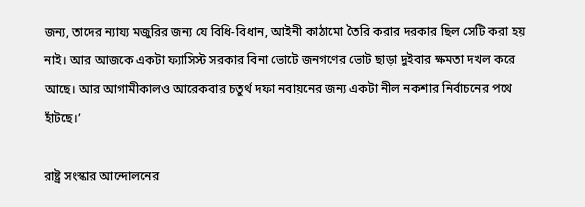জন্য, তাদের ন্যায্য মজুরির জন্য যে বিধি-বিধান, আইনী কাঠামো তৈরি করার দরকার ছিল সেটি করা হয় নাই। আর আজকে একটা ফ্যাসিস্ট সরকার বিনা ভোটে জনগণের ভোট ছাড়া দুইবার ক্ষমতা দখল করে আছে। আর আগামীকালও আরেকবার চতুর্থ দফা নবায়নের জন্য একটা নীল নকশার নির্বাচনের পথে হাঁটছে।’

রাষ্ট্র সংস্কার আন্দোলনের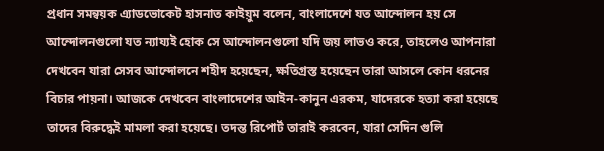প্রধান সমন্বয়ক এ্যাডভোকেট হাসনাত কাইয়ুম বলেন, বাংলাদেশে যত আন্দোলন হয় সে আন্দোলনগুলো যত ন্যায্যই হোক সে আন্দোলনগুলো যদি জয় লাভও করে, তাহলেও আপনারা দেখবেন যারা সেসব আন্দোলনে শহীদ হয়েছেন, ক্ষতিগ্রস্ত হয়েছেন তারা আসলে কোন ধরনের বিচার পায়না। আজকে দেখবেন বাংলাদেশের আইন-কানুন এরকম, যাদেরকে হত্যা করা হয়েছে তাদের বিরুদ্ধেই মামলা করা হয়েছে। তদন্ত রিপোর্ট তারাই করবেন, যারা সেদিন গুলি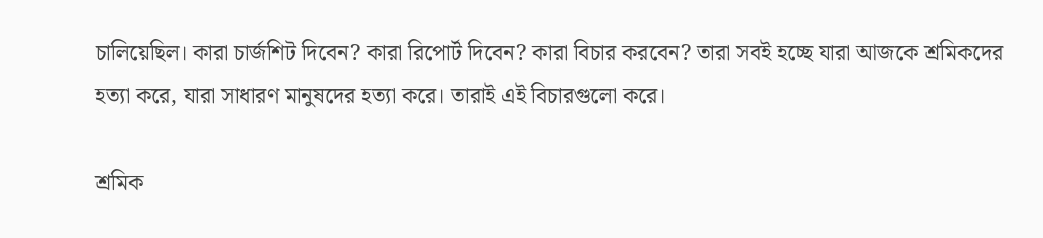চালিয়েছিল। কারা চার্জশিট দিবেন? কারা রিপোর্ট দিবেন? কারা বিচার করবেন? তারা সবই হচ্ছে যারা আজকে শ্রমিকদের হত্যা করে, যারা সাধারণ মানুষদের হত্যা করে। তারাই এই বিচারগুলো করে।

শ্রমিক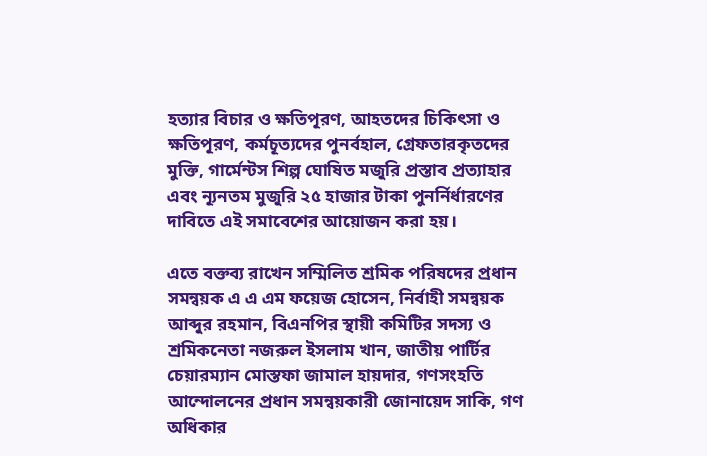হত্যার বিচার ও ক্ষতিপূরণ, আহতদের চিকিৎসা ও ক্ষতিপূরণ, কর্মচূত্যদের পুনর্বহাল, গ্রেফতারকৃতদের মুক্তি, গার্মেন্টস শিল্প ঘোষিত মজুরি প্রস্তাব প্রত্যাহার এবং ন্যূনতম মুজুরি ২৫ হাজার টাকা পুনর্নির্ধারণের দাবিতে এই সমাবেশের আয়োজন করা হয়।

এতে বক্তব্য রাখেন সম্মিলিত শ্রমিক পরিষদের প্রধান সমন্বয়ক এ এ এম ফয়েজ হোসেন, নির্বাহী সমন্বয়ক আব্দুর রহমান, বিএনপির স্থায়ী কমিটির সদস্য ও শ্রমিকনেতা নজরুল ইসলাম খান, জাতীয় পার্টির চেয়ারম্যান মোস্তফা জামাল হায়দার, গণসংহতি আন্দোলনের প্রধান সমন্বয়কারী জোনায়েদ সাকি, গণ অধিকার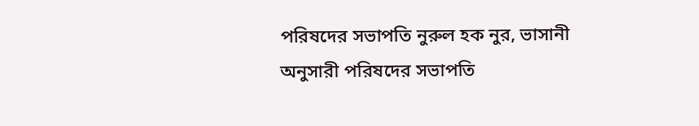পরিষদের সভাপতি নুরুল হক নুর, ভাসানী অনুসারী পরিষদের সভাপতি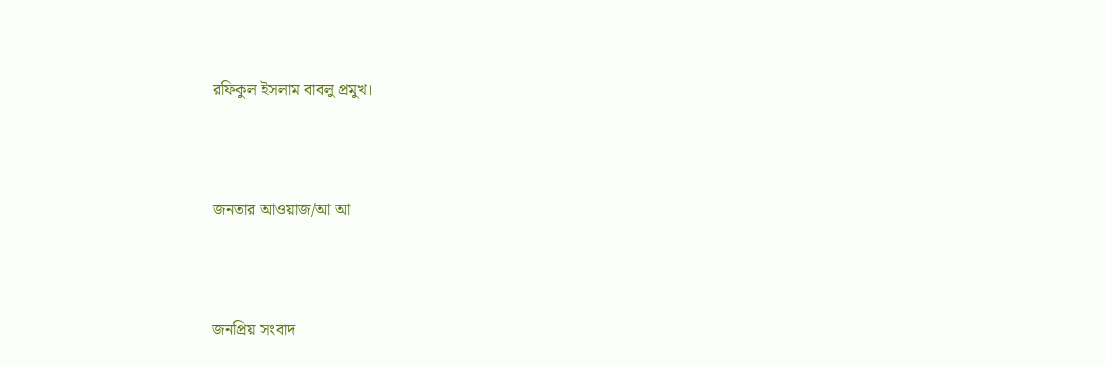রফিকুল ইসলাম বাবলু প্রমুখ।



জনতার আওয়াজ/আ আ



জনপ্রিয় সংবাদ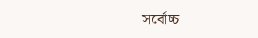সর্বোচ্চ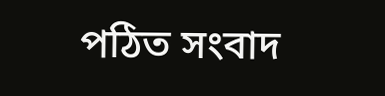পঠিত সংবাদ